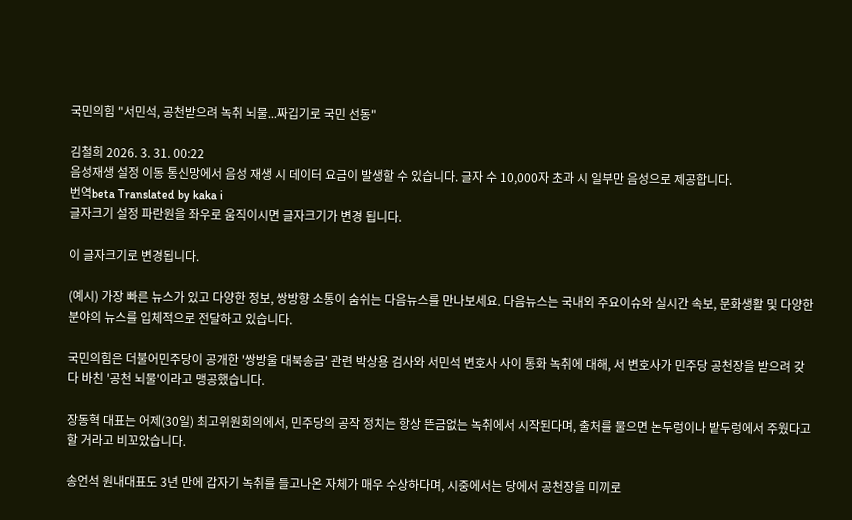국민의힘 "서민석, 공천받으려 녹취 뇌물...짜깁기로 국민 선동"

김철희 2026. 3. 31. 00:22
음성재생 설정 이동 통신망에서 음성 재생 시 데이터 요금이 발생할 수 있습니다. 글자 수 10,000자 초과 시 일부만 음성으로 제공합니다.
번역beta Translated by kaka i
글자크기 설정 파란원을 좌우로 움직이시면 글자크기가 변경 됩니다.

이 글자크기로 변경됩니다.

(예시) 가장 빠른 뉴스가 있고 다양한 정보, 쌍방향 소통이 숨쉬는 다음뉴스를 만나보세요. 다음뉴스는 국내외 주요이슈와 실시간 속보, 문화생활 및 다양한 분야의 뉴스를 입체적으로 전달하고 있습니다.

국민의힘은 더불어민주당이 공개한 '쌍방울 대북송금' 관련 박상용 검사와 서민석 변호사 사이 통화 녹취에 대해, 서 변호사가 민주당 공천장을 받으려 갖다 바친 '공천 뇌물'이라고 맹공했습니다.

장동혁 대표는 어제(30일) 최고위원회의에서, 민주당의 공작 정치는 항상 뜬금없는 녹취에서 시작된다며, 출처를 물으면 논두렁이나 밭두렁에서 주웠다고 할 거라고 비꼬았습니다.

송언석 원내대표도 3년 만에 갑자기 녹취를 들고나온 자체가 매우 수상하다며, 시중에서는 당에서 공천장을 미끼로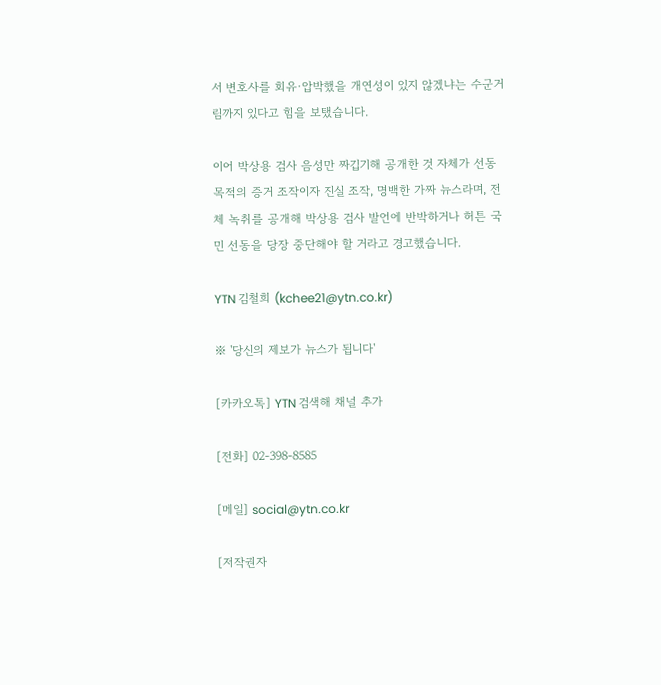서 변호사를 회유·압박했을 개연성이 있지 않겠냐는 수군거림까지 있다고 힘을 보탰습니다.

이어 박상용 검사 음성만 짜깁기해 공개한 것 자체가 선동 목적의 증거 조작이자 진실 조작, 명백한 가짜 뉴스라며, 전체 녹취를 공개해 박상용 검사 발언에 반박하거나 허튼 국민 선동을 당장 중단해야 할 거라고 경고했습니다.

YTN 김철희 (kchee21@ytn.co.kr)

※ '당신의 제보가 뉴스가 됩니다'

[카카오톡] YTN 검색해 채널 추가

[전화] 02-398-8585

[메일] social@ytn.co.kr

[저작권자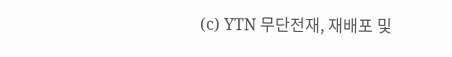(c) YTN 무단전재, 재배포 및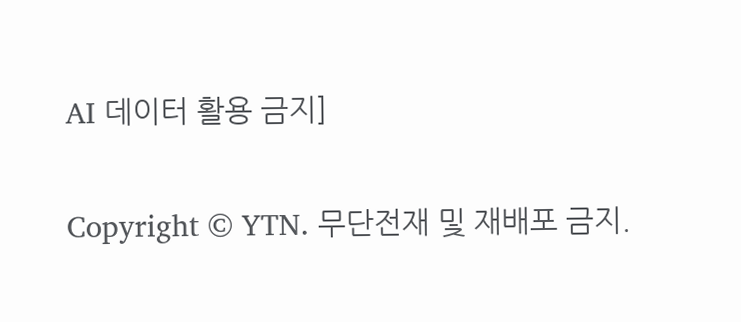AI 데이터 활용 금지]

Copyright © YTN. 무단전재 및 재배포 금지.